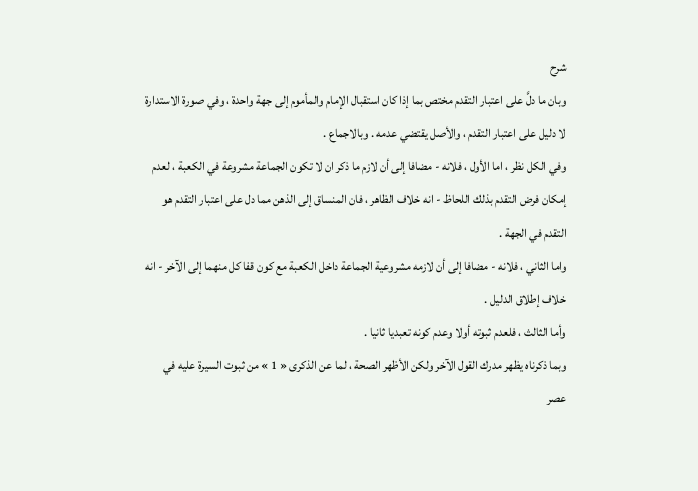شرح
وبان ما دلَّ على اعتبار التقدم مختص بما إذا كان استقبال الإمام والمأموم إلى جهة واحدة ، وفي صورة الاستدارة لا دليل على اعتبار التقدم ، والأصل يقتضي عدمه . وبالاجماع .
وفي الكل نظر ، اما الأول ، فلانه - مضافا إلى أن لازم ما ذكر ان لا تكون الجماعة مشروعة في الكعبة ، لعدم إمكان فرض التقدم بذلك اللحاظ - انه خلاف الظاهر ، فان المنساق إلى الذهن مما دل على اعتبار التقدم هو التقدم في الجهة .
واما الثاني ، فلانه - مضافا إلى أن لازمه مشروعية الجماعة داخل الكعبة مع كون قفا كل منهما إلى الآخر - انه خلاف إطلاق الدليل .
وأما الثالث ، فلعدم ثبوته أولا وعدم كونه تعبديا ثانيا .
وبما ذكرناه يظهر مدرك القول الآخر ولكن الأظهر الصحة ، لما عن الذكرى « 1 » من ثبوت السيرة عليه في عصر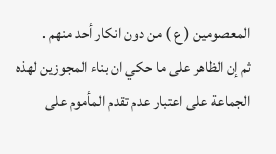المعصومين ( ع ) من دون انكار أحد منهم .
ثم إن الظاهر على ما حكي ان بناء المجوزين لهذه الجماعة على اعتبار عدم تقدم المأموم على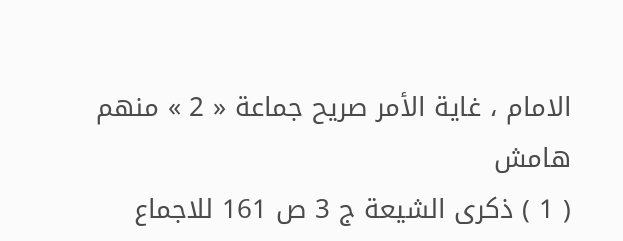الامام ، غاية الأمر صريح جماعة « 2 » منهم
هامش
( 1 ) ذكرى الشيعة ج 3 ص 161 للاجماع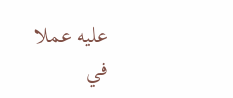عليه عملا في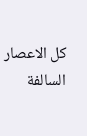كل الاعصار السالفة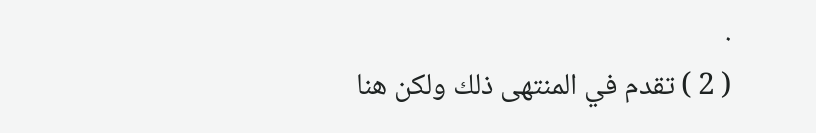.
( 2 ) تقدم في المنتهى ذلك ولكن هنا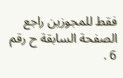فقط للمجوزين راجع الصفحة السابقة ح رقم 6 .